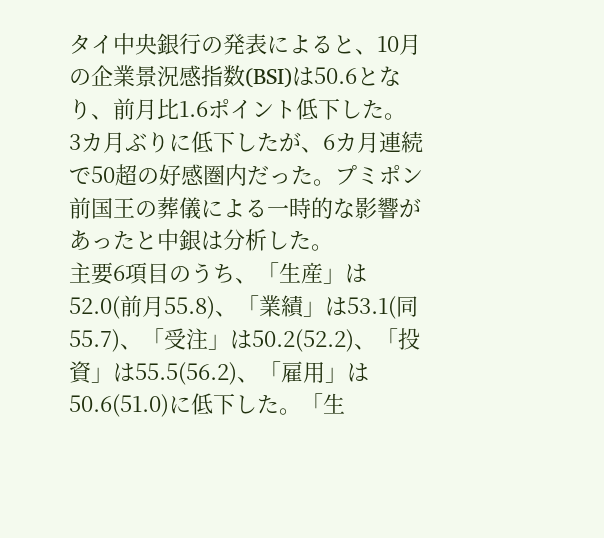タイ中央銀行の発表によると、10月の企業景況感指数(BSI)は50.6となり、前月比1.6ポイント低下した。
3カ月ぶりに低下したが、6カ月連続で50超の好感圏内だった。プミポン前国王の葬儀による一時的な影響があったと中銀は分析した。
主要6項目のうち、「生産」は52.0(前月55.8)、「業績」は53.1(同55.7)、「受注」は50.2(52.2)、「投資」は55.5(56.2)、「雇用」は50.6(51.0)に低下した。「生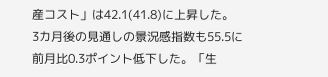産コスト」は42.1(41.8)に上昇した。
3カ月後の見通しの景況感指数も55.5に前月比0.3ポイント低下した。「生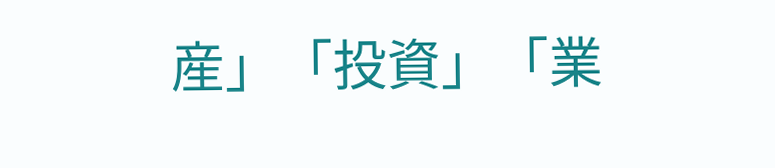産」「投資」「業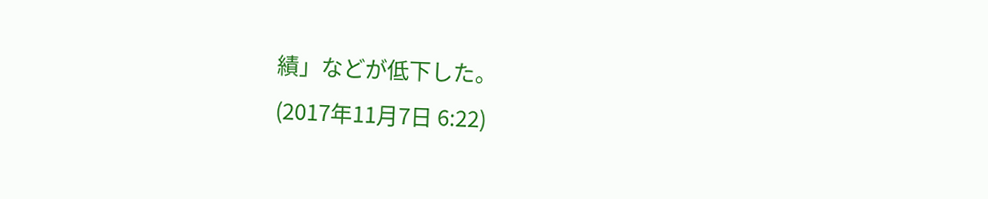績」などが低下した。
(2017年11月7日 6:22)